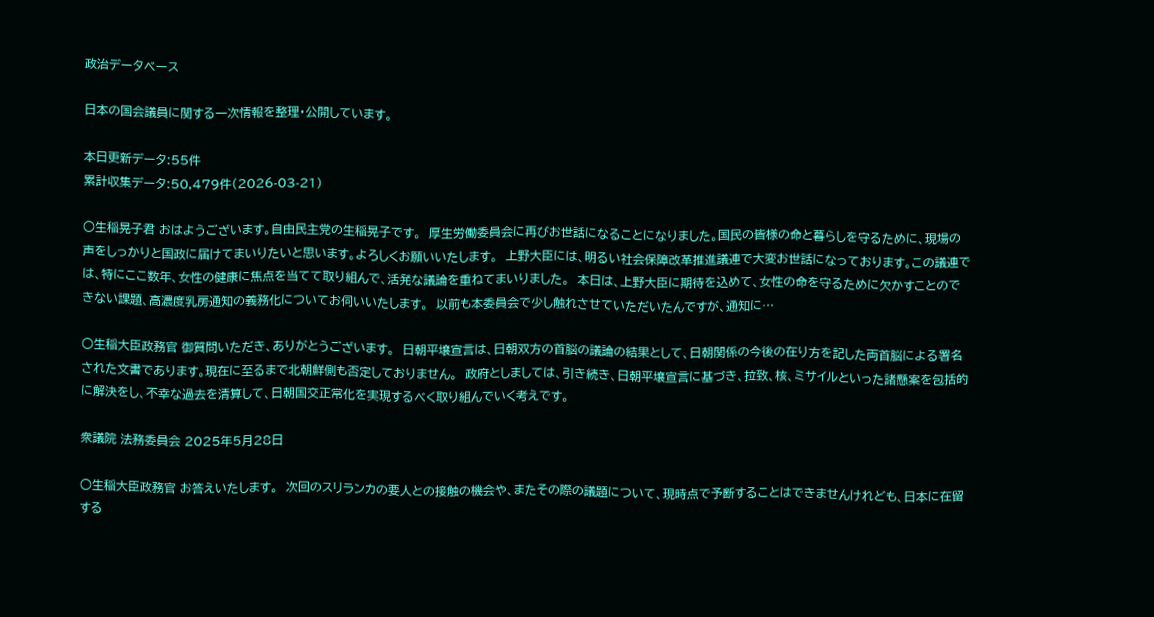政治データベース

日本の国会議員に関する一次情報を整理・公開しています。

本日更新データ:55件
累計収集データ:50,479件(2026-03-21)

○生稲晃子君 おはようございます。自由民主党の生稲晃子です。  厚生労働委員会に再びお世話になることになりました。国民の皆様の命と暮らしを守るために、現場の声をしっかりと国政に届けてまいりたいと思います。よろしくお願いいたします。  上野大臣には、明るい社会保障改革推進議連で大変お世話になっております。この議連では、特にここ数年、女性の健康に焦点を当てて取り組んで、活発な議論を重ねてまいりました。  本日は、上野大臣に期待を込めて、女性の命を守るために欠かすことのできない課題、高濃度乳房通知の義務化についてお伺いいたします。  以前も本委員会で少し触れさせていただいたんですが、通知に…

○生稲大臣政務官 御質問いただき、ありがとうございます。  日朝平壌宣言は、日朝双方の首脳の議論の結果として、日朝関係の今後の在り方を記した両首脳による署名された文書であります。現在に至るまで北朝鮮側も否定しておりません。  政府としましては、引き続き、日朝平壌宣言に基づき、拉致、核、ミサイルといった諸懸案を包括的に解決をし、不幸な過去を清算して、日朝国交正常化を実現するべく取り組んでいく考えです。

衆議院 法務委員会 2025年5月28日

○生稲大臣政務官 お答えいたします。  次回のスリランカの要人との接触の機会や、またその際の議題について、現時点で予断することはできませんけれども、日本に在留する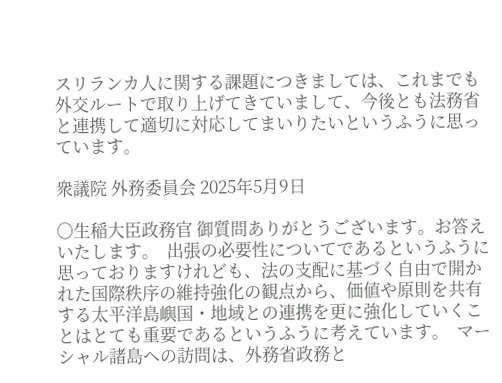スリランカ人に関する課題につきましては、これまでも外交ルートで取り上げてきていまして、今後とも法務省と連携して適切に対応してまいりたいというふうに思っています。

衆議院 外務委員会 2025年5月9日

○生稲大臣政務官 御質問ありがとうございます。お答えいたします。  出張の必要性についてであるというふうに思っておりますけれども、法の支配に基づく自由で開かれた国際秩序の維持強化の観点から、価値や原則を共有する太平洋島嶼国・地域との連携を更に強化していくことはとても重要であるというふうに考えています。  マーシャル諸島への訪問は、外務省政務と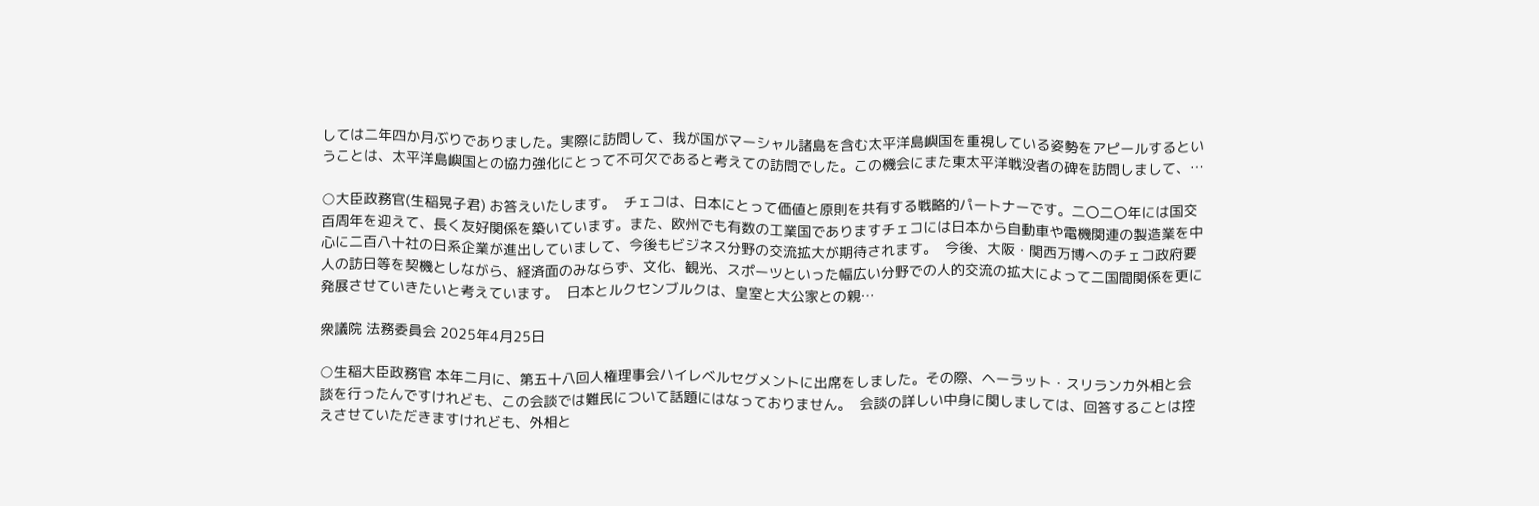しては二年四か月ぶりでありました。実際に訪問して、我が国がマーシャル諸島を含む太平洋島嶼国を重視している姿勢をアピールするということは、太平洋島嶼国との協力強化にとって不可欠であると考えての訪問でした。この機会にまた東太平洋戦没者の碑を訪問しまして、…

○大臣政務官(生稲晃子君) お答えいたします。  チェコは、日本にとって価値と原則を共有する戦略的パートナーです。二〇二〇年には国交百周年を迎えて、長く友好関係を築いています。また、欧州でも有数の工業国でありますチェコには日本から自動車や電機関連の製造業を中心に二百八十社の日系企業が進出していまして、今後もビジネス分野の交流拡大が期待されます。  今後、大阪・関西万博へのチェコ政府要人の訪日等を契機としながら、経済面のみならず、文化、観光、スポーツといった幅広い分野での人的交流の拡大によって二国間関係を更に発展させていきたいと考えています。  日本とルクセンブルクは、皇室と大公家との親…

衆議院 法務委員会 2025年4月25日

○生稲大臣政務官 本年二月に、第五十八回人権理事会ハイレベルセグメントに出席をしました。その際、ヘーラット・スリランカ外相と会談を行ったんですけれども、この会談では難民について話題にはなっておりません。  会談の詳しい中身に関しましては、回答することは控えさせていただきますけれども、外相と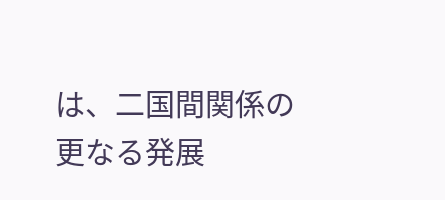は、二国間関係の更なる発展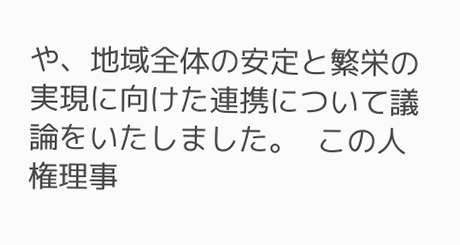や、地域全体の安定と繁栄の実現に向けた連携について議論をいたしました。  この人権理事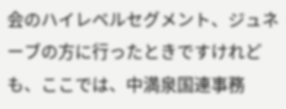会のハイレベルセグメント、ジュネーブの方に行ったときですけれども、ここでは、中満泉国連事務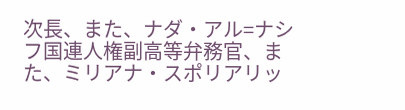次長、また、ナダ・アル=ナシフ国連人権副高等弁務官、また、ミリアナ・スポリアリッ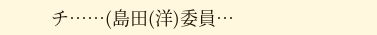チ……(島田(洋)委員…